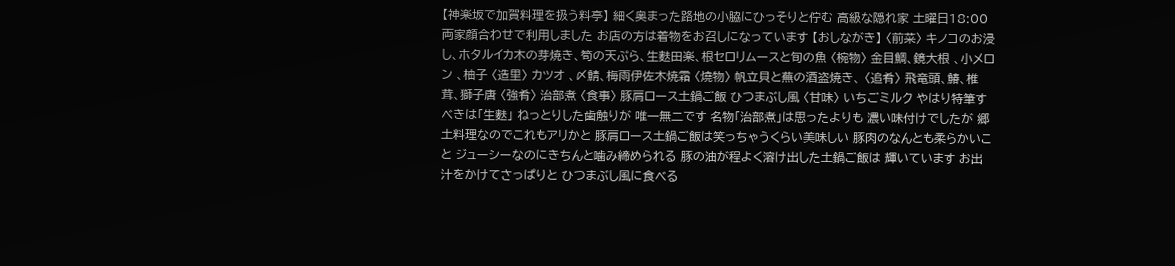【神楽坂で加賀料理を扱う料亭】 細く奥まった路地の小脇にひっそりと佇む 高級な隠れ家 土曜日18:00 両家顔合わせで利用しました お店の方は着物をお召しになっています 【おしながき】 〈前菜〉 キノコのお浸し、ホタルイカ木の芽焼き、筍の天ぷら、生麩田楽、根セロリムースと旬の魚 〈椀物〉 金目鯛、鏡大根 、小メロン 、柚子 〈造里〉 カツオ 、〆鯖、梅雨伊佐木焼霜 〈燒物〉 帆立貝と蕪の酒盗焼き、 〈追肴〉 飛竜頭、鰆、椎茸、獅子唐 〈強肴〉 治部煮 〈食事〉 豚肩ロース土鍋ご飯 ひつまぶし風 〈甘味〉 いちごミルク やはり特筆すべきは「生麩」 ねっとりした歯触りが 唯一無二です 名物「治部煮」は思ったよりも 濃い味付けでしたが 郷土料理なのでこれもアリかと 豚肩ロース土鍋ご飯は笑っちゃうくらい美味しい 豚肉のなんとも柔らかいこと ジューシーなのにきちんと噛み締められる 豚の油が程よく溶け出した土鍋ご飯は 輝いています お出汁をかけてさっぱりと ひつまぶし風に食べる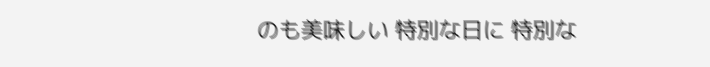のも美味しい 特別な日に 特別な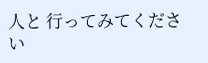人と 行ってみてください